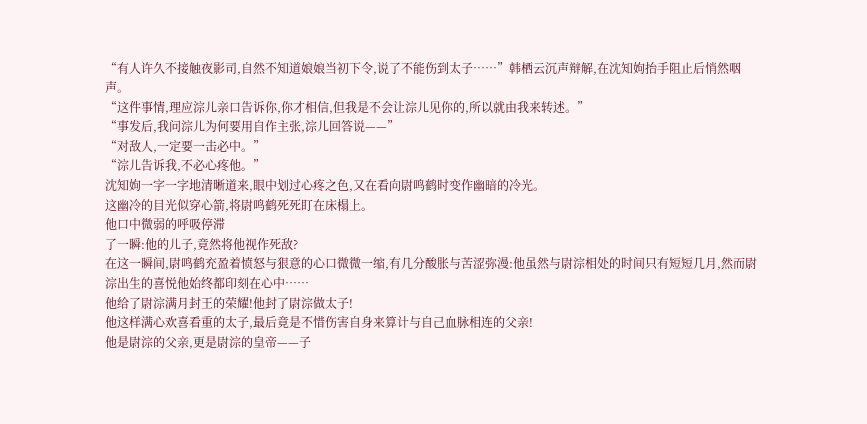“有人许久不接触夜影司,自然不知道娘娘当初下令,说了不能伤到太子……”韩栖云沉声辩解,在沈知姁抬手阻止后悄然咽声。
“这件事情,理应淙儿亲口告诉你,你才相信,但我是不会让淙儿见你的,所以就由我来转述。”
“事发后,我问淙儿为何要用自作主张,淙儿回答说——”
“对敌人,一定要一击必中。”
“淙儿告诉我,不必心疼他。”
沈知姁一字一字地清晰道来,眼中划过心疼之色,又在看向尉鸣鹤时变作幽暗的冷光。
这幽冷的目光似穿心箭,将尉鸣鹤死死盯在床榻上。
他口中微弱的呼吸停滞
了一瞬:他的儿子,竟然将他视作死敌?
在这一瞬间,尉鸣鹤充盈着愤怒与狠意的心口微微一缩,有几分酸胀与苦涩弥漫:他虽然与尉淙相处的时间只有短短几月,然而尉淙出生的喜悦他始终都印刻在心中……
他给了尉淙满月封王的荣耀!他封了尉淙做太子!
他这样满心欢喜看重的太子,最后竟是不惜伤害自身来算计与自己血脉相连的父亲!
他是尉淙的父亲,更是尉淙的皇帝——子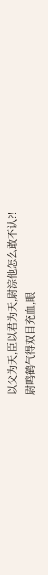以父为天,臣以君为天,尉淙他怎么敢不认?!
尉鸣鹤气得双目充血,眼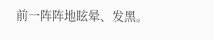前一阵阵地眩晕、发黑。